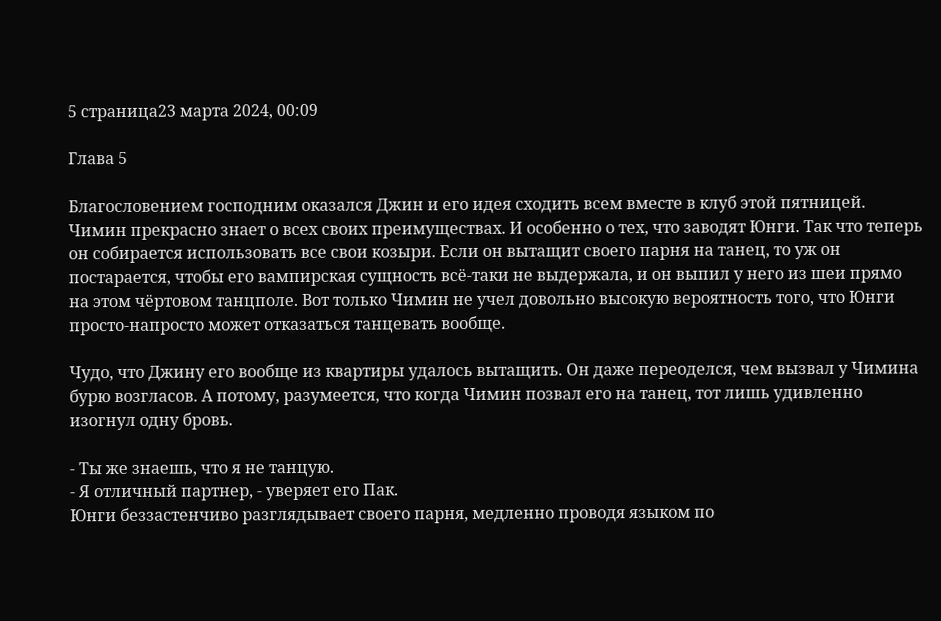5 страница23 марта 2024, 00:09

Глава 5

Благословением господним оказался Джин и его идея сходить всем вместе в клуб этой пятницей. Чимин прекрасно знает о всех своих преимуществах. И особенно о тех, что заводят Юнги. Так что теперь он собирается использовать все свои козыри. Если он вытащит своего парня на танец, то уж он постарается, чтобы его вампирская сущность всё-таки не выдержала, и он выпил у него из шеи прямо на этом чёртовом танцполе. Вот только Чимин не учел довольно высокую вероятность того, что Юнги просто-напросто может отказаться танцевать вообще.

Чудо, что Джину его вообще из квартиры удалось вытащить. Он даже переоделся, чем вызвал у Чимина бурю возгласов. А потому, разумеется, что когда Чимин позвал его на танец, тот лишь удивленно изогнул одну бровь.

- Ты же знаешь, что я не танцую.
- Я отличный партнер, - уверяет его Пак.
Юнги беззастенчиво разглядывает своего парня, медленно проводя языком по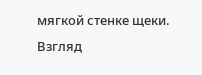мягкой стенке щеки. Взгляд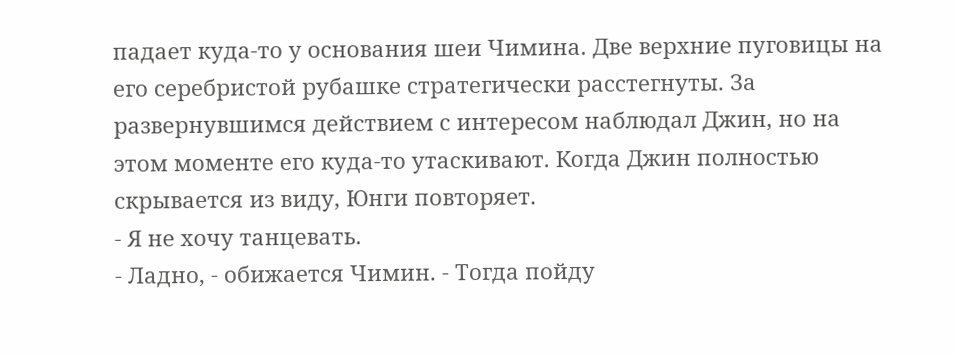падает куда-то у основания шеи Чимина. Две верхние пуговицы на его серебристой рубашке стратегически расстегнуты. За развернувшимся действием с интересом наблюдал Джин, но на этом моменте его куда-то утаскивают. Когда Джин полностью скрывается из виду, Юнги повторяет.
- Я не хочу танцевать.
- Ладно, - обижается Чимин. - Тогда пойду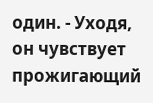один. - Уходя, он чувствует прожигающий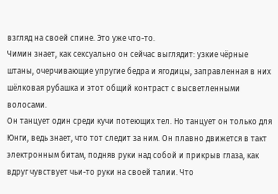взгляд на своей спине. Это уже что-то.
Чимин знает, как сексуально он сейчас выглядит: узкие чёрные штаны, очерчивающие упругие бедра и ягодицы, заправленная в них шёлковая рубашка и этот общий контраст с высветленными волосами.
Он танцует один среди кучи потеющих тел. Но танцует он только для Юнги, ведь знает, что тот следит за ним. Он плавно движется в такт электронным битам, подняв руки над собой и прикрыв глаза, как вдруг чувствует чьи-то руки на своей талии. Что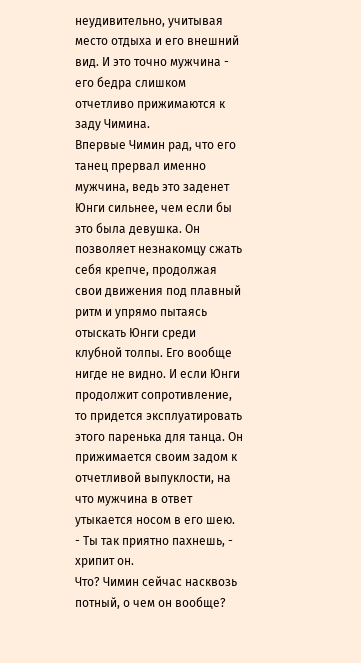неудивительно, учитывая место отдыха и его внешний вид. И это точно мужчина - его бедра слишком отчетливо прижимаются к заду Чимина.
Впервые Чимин рад, что его танец прервал именно мужчина, ведь это заденет Юнги сильнее, чем если бы это была девушка. Он позволяет незнакомцу сжать себя крепче, продолжая свои движения под плавный ритм и упрямо пытаясь отыскать Юнги среди клубной толпы. Его вообще нигде не видно. И если Юнги продолжит сопротивление, то придется эксплуатировать этого паренька для танца. Он прижимается своим задом к отчетливой выпуклости, на что мужчина в ответ утыкается носом в его шею.
- Ты так приятно пахнешь, - хрипит он.
Что? Чимин сейчас насквозь потный, о чем он вообще?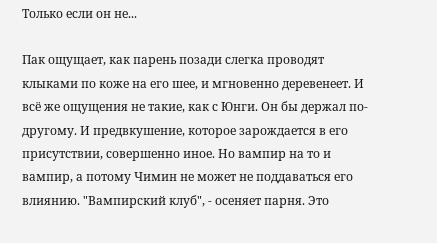Только если он не...

Пак ощущает, как парень позади слегка проводят клыками по коже на его шее, и мгновенно деревенеет. И всё же ощущения не такие, как с Юнги. Он бы держал по-другому. И предвкушение, которое зарождается в его присутствии, совершенно иное. Но вампир на то и вампир, а потому Чимин не может не поддаваться его влиянию. "Вампирский клуб", - осеняет парня. Это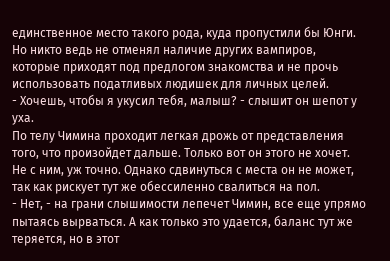единственное место такого рода, куда пропустили бы Юнги. Но никто ведь не отменял наличие других вампиров, которые приходят под предлогом знакомства и не прочь использовать податливых людишек для личных целей.
- Хочешь, чтобы я укусил тебя, малыш? - слышит он шепот у уха.
По телу Чимина проходит легкая дрожь от представления того, что произойдет дальше. Только вот он этого не хочет. Не с ним, уж точно. Однако сдвинуться с места он не может, так как рискует тут же обессиленно свалиться на пол.
- Нет, - на грани слышимости лепечет Чимин, все еще упрямо пытаясь вырваться. А как только это удается, баланс тут же теряется, но в этот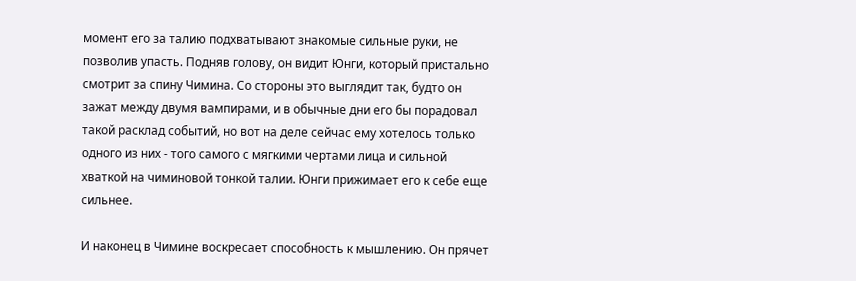момент его за талию подхватывают знакомые сильные руки, не позволив упасть. Подняв голову, он видит Юнги, который пристально смотрит за спину Чимина. Со стороны это выглядит так, будто он зажат между двумя вампирами, и в обычные дни его бы порадовал такой расклад событий, но вот на деле сейчас ему хотелось только одного из них - того самого с мягкими чертами лица и сильной хваткой на чиминовой тонкой талии. Юнги прижимает его к себе еще сильнее.

И наконец в Чимине воскресает способность к мышлению. Он прячет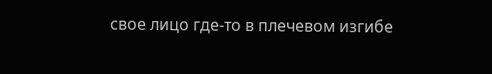свое лицо где-то в плечевом изгибе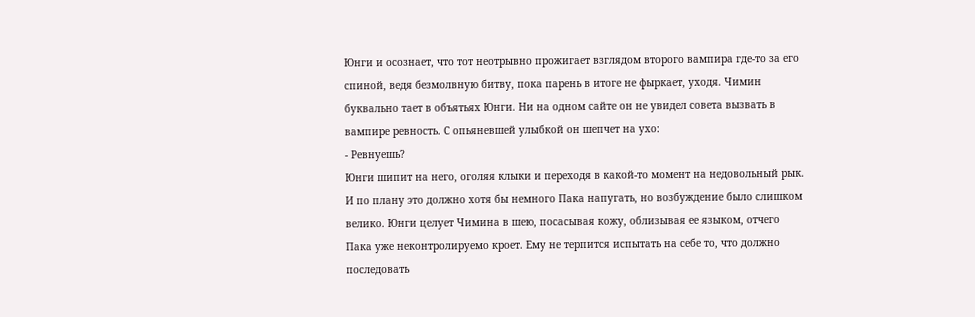Юнги и осознает, что тот неотрывно прожигает взглядом второго вампира где-то за его спиной, ведя безмолвную битву, пока парень в итоге не фыркает, уходя. Чимин буквально тает в объятьях Юнги. Ни на одном сайте он не увидел совета вызвать в вампире ревность. С опьяневшей улыбкой он шепчет на ухо:
- Ревнуешь?
Юнги шипит на него, оголяя клыки и переходя в какой-то момент на недовольный рык. И по плану это должно хотя бы немного Пака напугать, но возбуждение было слишком велико. Юнги целует Чимина в шею, посасывая кожу, облизывая ее языком, отчего Пака уже неконтролируемо кроет. Ему не терпится испытать на себе то, что должно последовать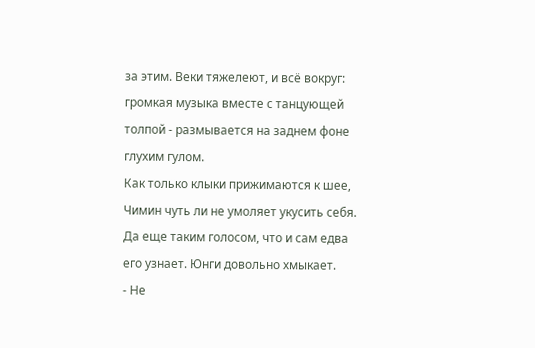за этим. Веки тяжелеют, и всё вокруг: громкая музыка вместе с танцующей толпой - размывается на заднем фоне глухим гулом.
Как только клыки прижимаются к шее, Чимин чуть ли не умоляет укусить себя. Да еще таким голосом, что и сам едва его узнает. Юнги довольно хмыкает.
- Не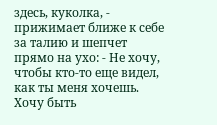здесь, куколка, - прижимает ближе к себе за талию и шепчет прямо на ухо: - Не хочу, чтобы кто-то еще видел, как ты меня хочешь. Хочу быть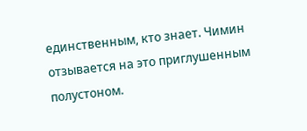единственным, кто знает. Чимин отзывается на это приглушенным полустоном.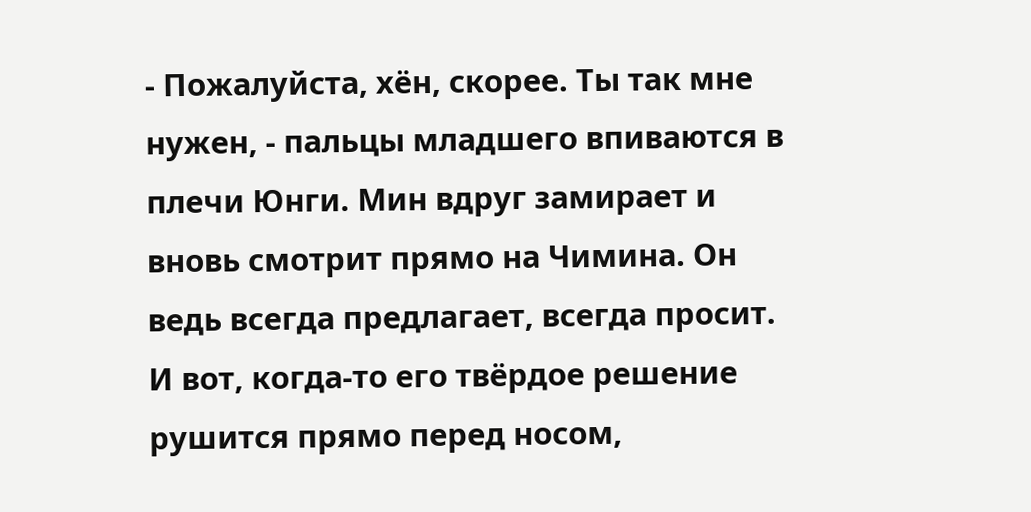- Пожалуйста, хён, скорее. Ты так мне нужен, - пальцы младшего впиваются в плечи Юнги. Мин вдруг замирает и вновь смотрит прямо на Чимина. Он ведь всегда предлагает, всегда просит. И вот, когда-то его твёрдое решение рушится прямо перед носом,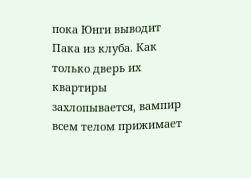пока Юнги выводит Пака из клуба. Как только дверь их квартиры захлопывается, вампир всем телом прижимает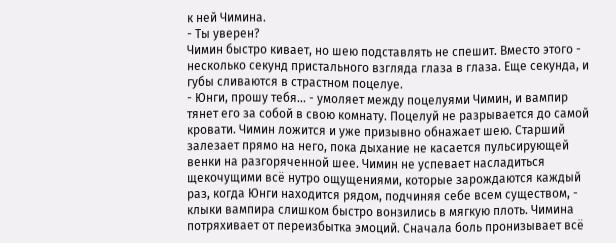к ней Чимина.
- Ты уверен?
Чимин быстро кивает, но шею подставлять не спешит. Вместо этого - несколько секунд пристального взгляда глаза в глаза. Еще секунда, и губы сливаются в страстном поцелуе.
- Юнги, прошу тебя... - умоляет между поцелуями Чимин, и вампир тянет его за собой в свою комнату. Поцелуй не разрывается до самой кровати. Чимин ложится и уже призывно обнажает шею. Старший залезает прямо на него, пока дыхание не касается пульсирующей венки на разгоряченной шее. Чимин не успевает насладиться щекочущими всё нутро ощущениями, которые зарождаются каждый раз, когда Юнги находится рядом, подчиняя себе всем существом, - клыки вампира слишком быстро вонзились в мягкую плоть. Чимина потряхивает от переизбытка эмоций. Сначала боль пронизывает всё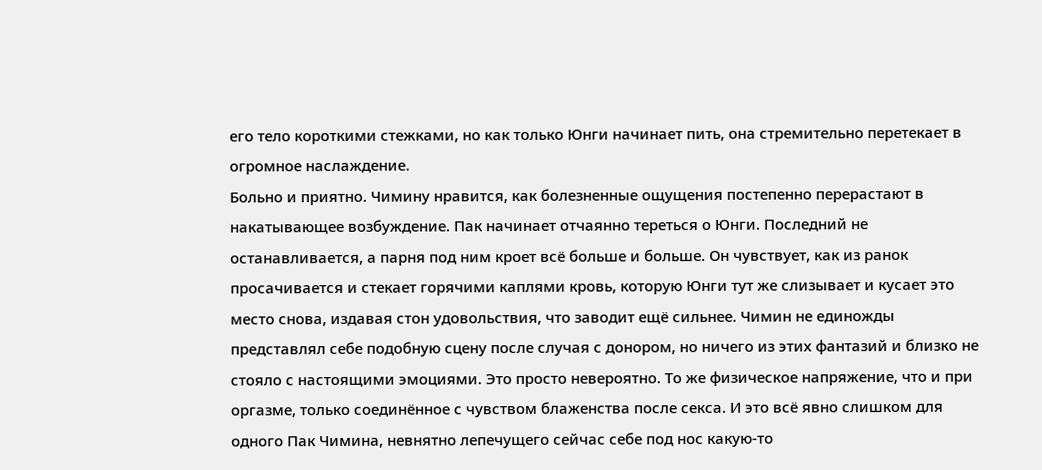его тело короткими стежками, но как только Юнги начинает пить, она стремительно перетекает в огромное наслаждение.
Больно и приятно. Чимину нравится, как болезненные ощущения постепенно перерастают в накатывающее возбуждение. Пак начинает отчаянно тереться о Юнги. Последний не останавливается, а парня под ним кроет всё больше и больше. Он чувствует, как из ранок просачивается и стекает горячими каплями кровь, которую Юнги тут же слизывает и кусает это место снова, издавая стон удовольствия, что заводит ещё сильнее. Чимин не единожды представлял себе подобную сцену после случая с донором, но ничего из этих фантазий и близко не стояло с настоящими эмоциями. Это просто невероятно. То же физическое напряжение, что и при оргазме, только соединённое с чувством блаженства после секса. И это всё явно слишком для одного Пак Чимина, невнятно лепечущего сейчас себе под нос какую-то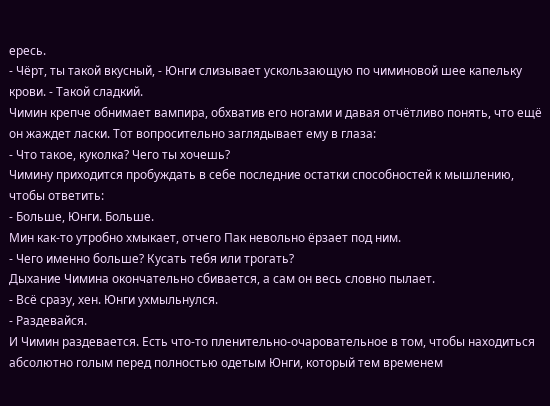ересь.
- Чёрт, ты такой вкусный, - Юнги слизывает ускользающую по чиминовой шее капельку крови. - Такой сладкий.
Чимин крепче обнимает вампира, обхватив его ногами и давая отчётливо понять, что ещё он жаждет ласки. Тот вопросительно заглядывает ему в глаза:
- Что такое, куколка? Чего ты хочешь?
Чимину приходится пробуждать в себе последние остатки способностей к мышлению, чтобы ответить:
- Больше, Юнги. Больше.
Мин как-то утробно хмыкает, отчего Пак невольно ёрзает под ним.
- Чего именно больше? Кусать тебя или трогать?
Дыхание Чимина окончательно сбивается, а сам он весь словно пылает.
- Всё сразу, хен. Юнги ухмыльнулся.
- Раздевайся.
И Чимин раздевается. Есть что-то пленительно-очаровательное в том, чтобы находиться абсолютно голым перед полностью одетым Юнги, который тем временем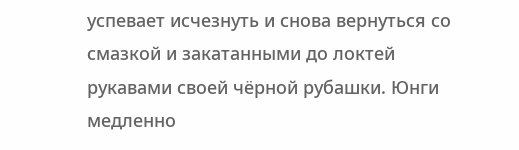успевает исчезнуть и снова вернуться со смазкой и закатанными до локтей рукавами своей чёрной рубашки. Юнги медленно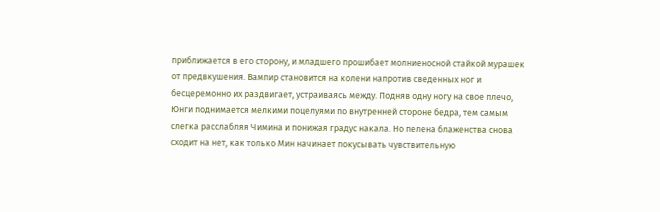приближается в его сторону, и младшего прошибает молниеносной стайкой мурашек от предвкушения. Вампир становится на колени напротив сведенных ног и бесцеремонно их раздвигает, устраиваясь между. Подняв одну ногу на свое плечо, Юнги поднимается мелкими поцелуями по внутренней стороне бедра, тем самым слегка расслабляя Чимина и понижая градус накала. Но пелена блаженства снова сходит на нет, как только Мин начинает покусывать чувствительную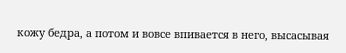кожу бедра, а потом и вовсе впивается в него, высасывая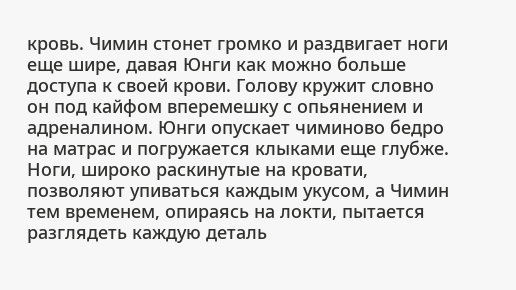кровь. Чимин стонет громко и раздвигает ноги еще шире, давая Юнги как можно больше доступа к своей крови. Голову кружит словно он под кайфом вперемешку с опьянением и адреналином. Юнги опускает чиминово бедро на матрас и погружается клыками еще глубже. Ноги, широко раскинутые на кровати, позволяют упиваться каждым укусом, а Чимин тем временем, опираясь на локти, пытается разглядеть каждую деталь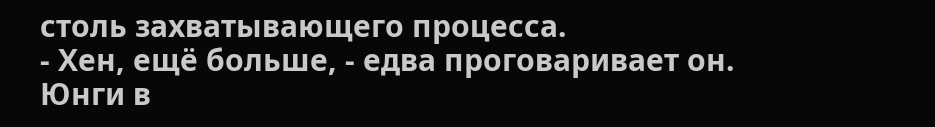столь захватывающего процесса.
- Хен, ещё больше, - едва проговаривает он.
Юнги в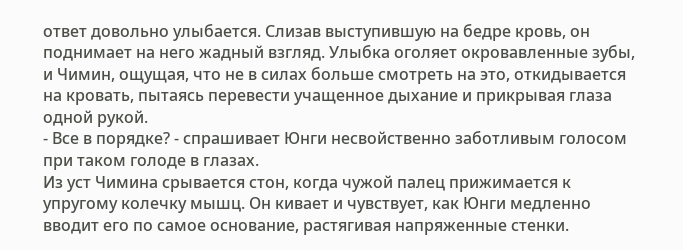ответ довольно улыбается. Слизав выступившую на бедре кровь, он поднимает на него жадный взгляд. Улыбка оголяет окровавленные зубы, и Чимин, ощущая, что не в силах больше смотреть на это, откидывается на кровать, пытаясь перевести учащенное дыхание и прикрывая глаза одной рукой.
- Все в порядке? - спрашивает Юнги несвойственно заботливым голосом при таком голоде в глазах.
Из уст Чимина срывается стон, когда чужой палец прижимается к упругому колечку мышц. Он кивает и чувствует, как Юнги медленно вводит его по самое основание, растягивая напряженные стенки.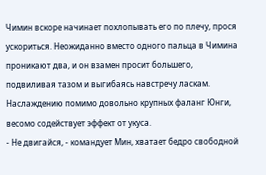Чимин вскоре начинает похлопывать его по плечу, прося ускориться. Неожиданно вместо одного пальца в Чимина проникают два, и он взамен просит большего, подвиливая тазом и выгибаясь навстречу ласкам. Наслаждению помимо довольно крупных фаланг Юнги, весомо содействует эффект от укуса.
- Не двигайся, - командует Мин, хватает бедро свободной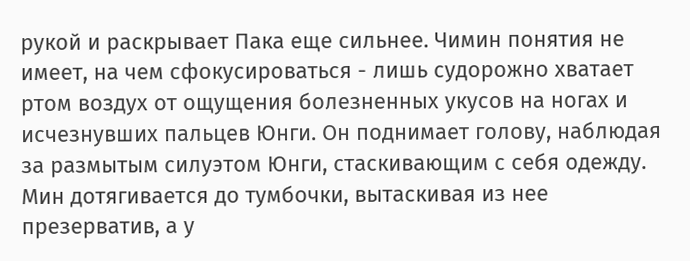рукой и раскрывает Пака еще сильнее. Чимин понятия не имеет, на чем сфокусироваться - лишь судорожно хватает ртом воздух от ощущения болезненных укусов на ногах и исчезнувших пальцев Юнги. Он поднимает голову, наблюдая за размытым силуэтом Юнги, стаскивающим с себя одежду. Мин дотягивается до тумбочки, вытаскивая из нее презерватив, а у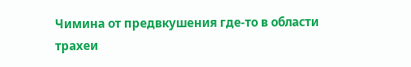Чимина от предвкушения где-то в области трахеи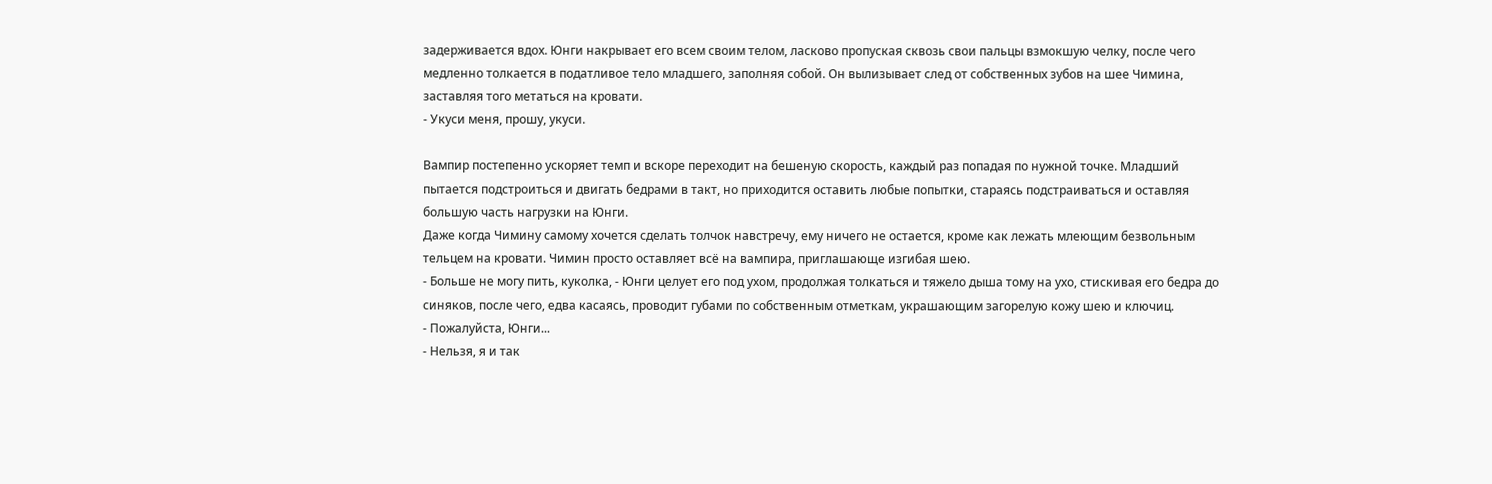задерживается вдох. Юнги накрывает его всем своим телом, ласково пропуская сквозь свои пальцы взмокшую челку, после чего медленно толкается в податливое тело младшего, заполняя собой. Он вылизывает след от собственных зубов на шее Чимина, заставляя того метаться на кровати.
- Укуси меня, прошу, укуси.

Вампир постепенно ускоряет темп и вскоре переходит на бешеную скорость, каждый раз попадая по нужной точке. Младший пытается подстроиться и двигать бедрами в такт, но приходится оставить любые попытки, стараясь подстраиваться и оставляя большую часть нагрузки на Юнги.
Даже когда Чимину самому хочется сделать толчок навстречу, ему ничего не остается, кроме как лежать млеющим безвольным тельцем на кровати. Чимин просто оставляет всё на вампира, приглашающе изгибая шею.
- Больше не могу пить, куколка, - Юнги целует его под ухом, продолжая толкаться и тяжело дыша тому на ухо, стискивая его бедра до синяков, после чего, едва касаясь, проводит губами по собственным отметкам, украшающим загорелую кожу шею и ключиц.
- Пожалуйста, Юнги...
- Нельзя, я и так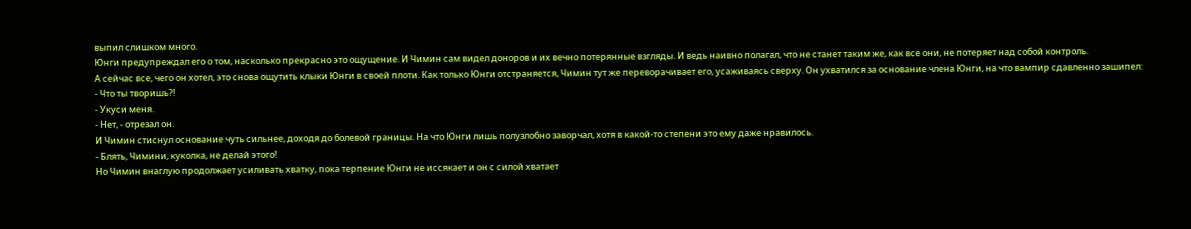выпил слишком много.
Юнги предупреждал его о том, насколько прекрасно это ощущение. И Чимин сам видел доноров и их вечно потерянные взгляды. И ведь наивно полагал, что не станет таким же, как все они, не потеряет над собой контроль.
А сейчас все, чего он хотел, это снова ощутить клыки Юнги в своей плоти. Как только Юнги отстраняется, Чимин тут же переворачивает его, усаживаясь сверху. Он ухватился за основание члена Юнги, на что вампир сдавленно зашипел:
- Что ты творишь?!
- Укуси меня.
- Нет, - отрезал он.
И Чимин стиснул основание чуть сильнее, доходя до болевой границы. На что Юнги лишь полузлобно заворчал, хотя в какой-то степени это ему даже нравилось.
- Блять, Чимини, куколка, не делай этого!
Но Чимин внаглую продолжает усиливать хватку, пока терпение Юнги не иссякает и он с силой хватает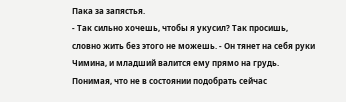Пака за запястья.
- Так сильно хочешь, чтобы я укусил? Так просишь, словно жить без этого не можешь. - Он тянет на себя руки Чимина, и младший валится ему прямо на грудь. Понимая, что не в состоянии подобрать сейчас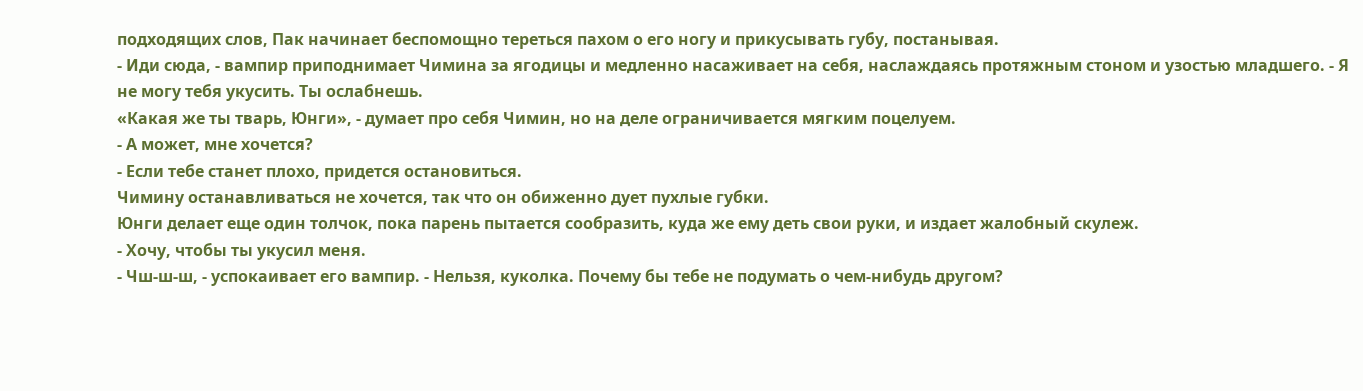подходящих слов, Пак начинает беспомощно тереться пахом о его ногу и прикусывать губу, постанывая.
- Иди сюда, - вампир приподнимает Чимина за ягодицы и медленно насаживает на себя, наслаждаясь протяжным стоном и узостью младшего. - Я не могу тебя укусить. Ты ослабнешь.
«Какая же ты тварь, Юнги», - думает про себя Чимин, но на деле ограничивается мягким поцелуем.
- А может, мне хочется?
- Если тебе станет плохо, придется остановиться.
Чимину останавливаться не хочется, так что он обиженно дует пухлые губки.
Юнги делает еще один толчок, пока парень пытается сообразить, куда же ему деть свои руки, и издает жалобный скулеж.
- Хочу, чтобы ты укусил меня.
- Чш-ш-ш, - успокаивает его вампир. - Нельзя, куколка. Почему бы тебе не подумать о чем-нибудь другом?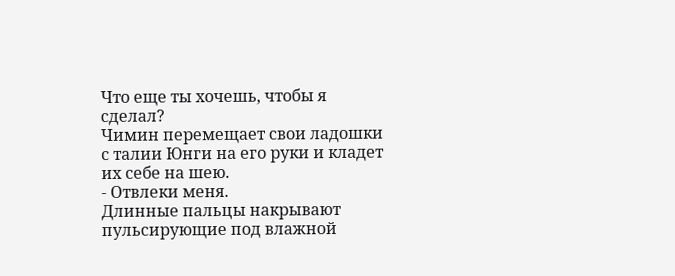Что еще ты хочешь, чтобы я сделал?
Чимин перемещает свои ладошки с талии Юнги на его руки и кладет их себе на шею.
- Отвлеки меня.
Длинные пальцы накрывают пульсирующие под влажной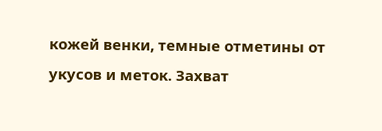кожей венки, темные отметины от укусов и меток. Захват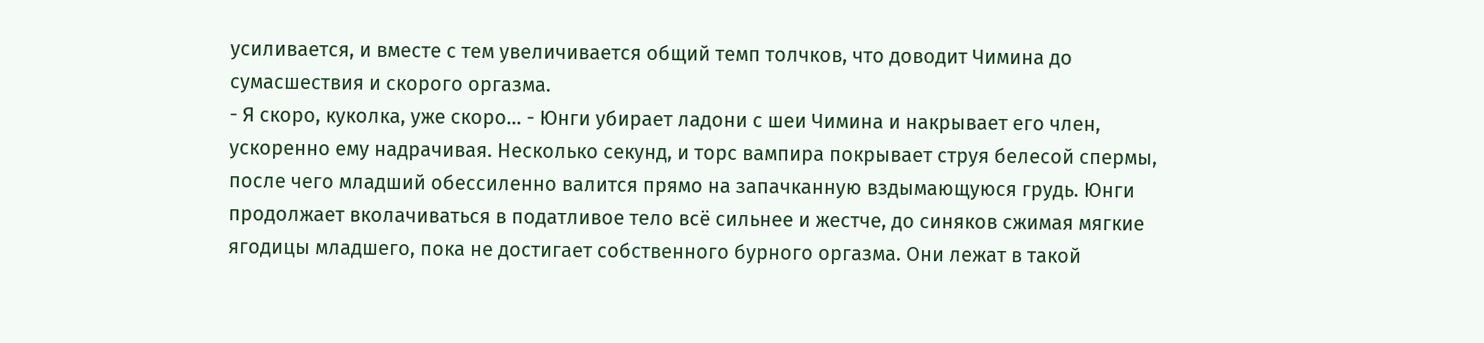усиливается, и вместе с тем увеличивается общий темп толчков, что доводит Чимина до сумасшествия и скорого оргазма.
- Я скоро, куколка, уже скоро... - Юнги убирает ладони с шеи Чимина и накрывает его член, ускоренно ему надрачивая. Несколько секунд, и торс вампира покрывает струя белесой спермы, после чего младший обессиленно валится прямо на запачканную вздымающуюся грудь. Юнги продолжает вколачиваться в податливое тело всё сильнее и жестче, до синяков сжимая мягкие ягодицы младшего, пока не достигает собственного бурного оргазма. Они лежат в такой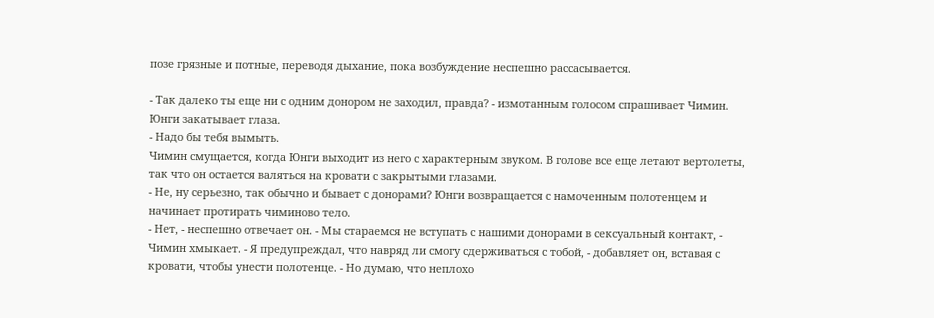позе грязные и потные, переводя дыхание, пока возбуждение неспешно рассасывается.

- Так далеко ты еще ни с одним донором не заходил, правда? - измотанным голосом спрашивает Чимин. Юнги закатывает глаза.
- Надо бы тебя вымыть.
Чимин смущается, когда Юнги выходит из него с характерным звуком. В голове все еще летают вертолеты, так что он остается валяться на кровати с закрытыми глазами.
- Не, ну серьезно, так обычно и бывает с донорами? Юнги возвращается с намоченным полотенцем и начинает протирать чиминово тело.
- Нет, - неспешно отвечает он. - Мы стараемся не вступать с нашими донорами в сексуальный контакт, - Чимин хмыкает. - Я предупреждал, что навряд ли смогу сдерживаться с тобой, - добавляет он, вставая с кровати, чтобы унести полотенце. - Но думаю, что неплохо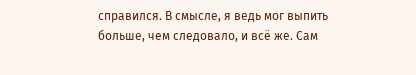справился. В смысле, я ведь мог выпить больше, чем следовало, и всё же. Сам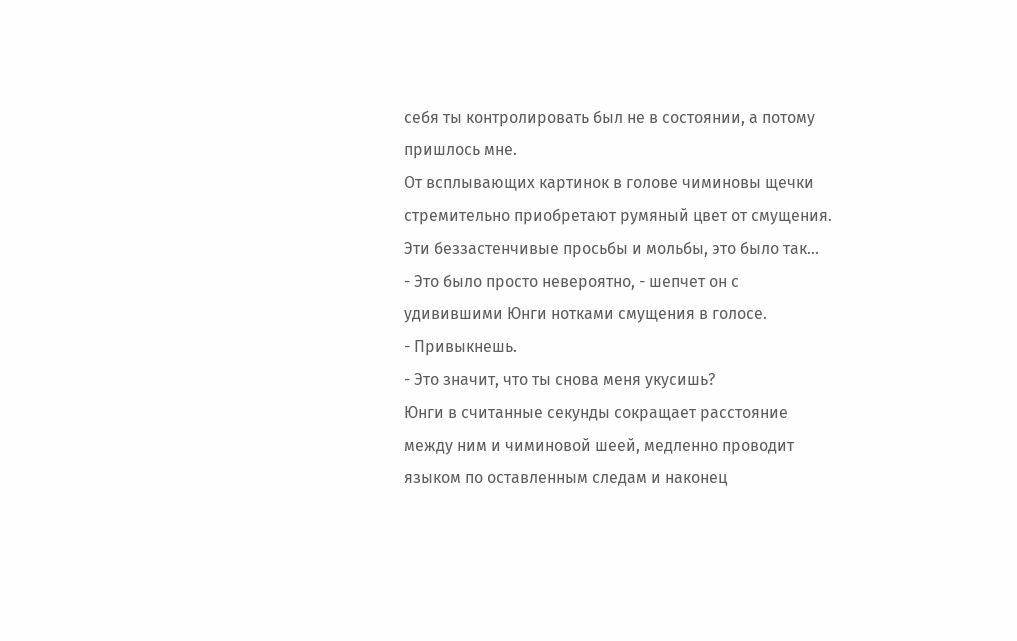себя ты контролировать был не в состоянии, а потому пришлось мне.
От всплывающих картинок в голове чиминовы щечки стремительно приобретают румяный цвет от смущения. Эти беззастенчивые просьбы и мольбы, это было так...
- Это было просто невероятно, - шепчет он с удивившими Юнги нотками смущения в голосе.
- Привыкнешь.
- Это значит, что ты снова меня укусишь?
Юнги в считанные секунды сокращает расстояние между ним и чиминовой шеей, медленно проводит языком по оставленным следам и наконец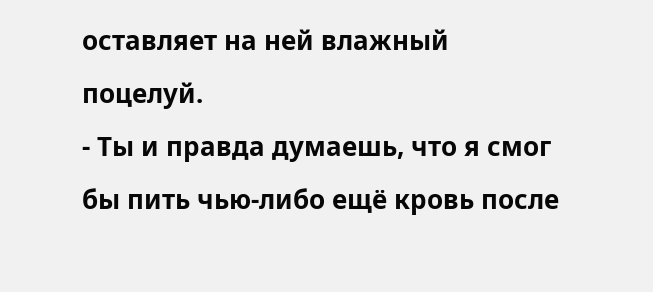оставляет на ней влажный поцелуй.
- Ты и правда думаешь, что я смог бы пить чью-либо ещё кровь после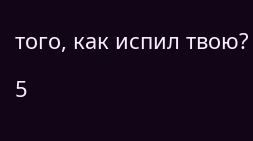того, как испил твою?

5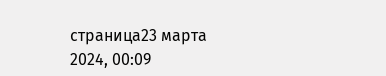страница23 марта 2024, 00:09